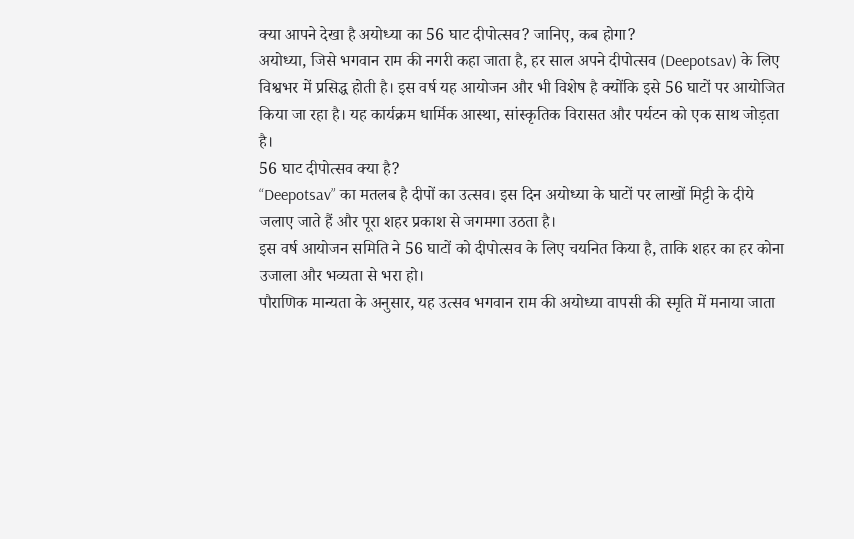क्या आपने देखा है अयोध्या का 56 घाट दीपोत्सव? जानिए, कब होगा?
अयोध्या, जिसे भगवान राम की नगरी कहा जाता है, हर साल अपने दीपोत्सव (Deepotsav) के लिए विश्वभर में प्रसिद्ध होती है। इस वर्ष यह आयोजन और भी विशेष है क्योंकि इसे 56 घाटों पर आयोजित किया जा रहा है। यह कार्यक्रम धार्मिक आस्था, सांस्कृतिक विरासत और पर्यटन को एक साथ जोड़ता है।
56 घाट दीपोत्सव क्या है?
“Deepotsav” का मतलब है दीपों का उत्सव। इस दिन अयोध्या के घाटों पर लाखों मिट्टी के दीये जलाए जाते हैं और पूरा शहर प्रकाश से जगमगा उठता है।
इस वर्ष आयोजन समिति ने 56 घाटों को दीपोत्सव के लिए चयनित किया है, ताकि शहर का हर कोना उजाला और भव्यता से भरा हो।
पौराणिक मान्यता के अनुसार, यह उत्सव भगवान राम की अयोध्या वापसी की स्मृति में मनाया जाता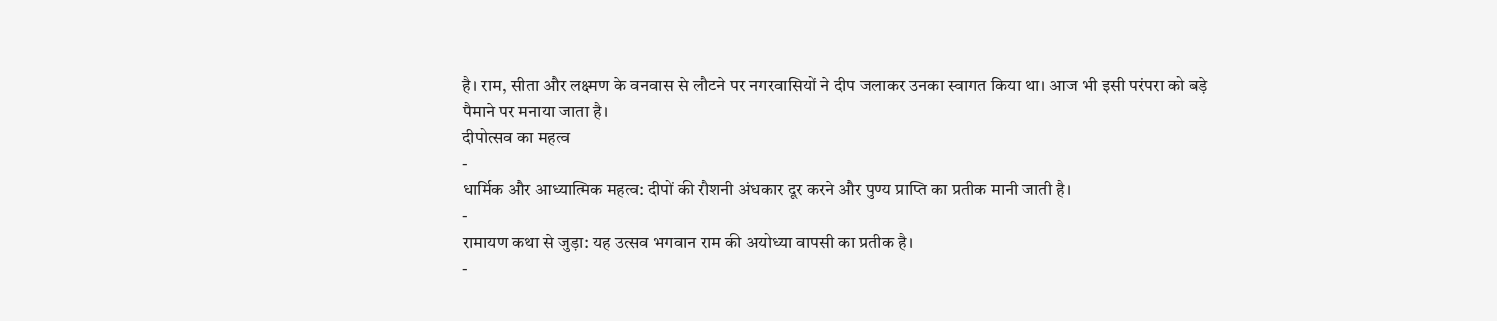है। राम, सीता और लक्ष्मण के वनवास से लौटने पर नगरवासियों ने दीप जलाकर उनका स्वागत किया था। आज भी इसी परंपरा को बड़े पैमाने पर मनाया जाता है।
दीपोत्सव का महत्व
-
धार्मिक और आध्यात्मिक महत्व: दीपों की रौशनी अंधकार दूर करने और पुण्य प्राप्ति का प्रतीक मानी जाती है।
-
रामायण कथा से जुड़ा: यह उत्सव भगवान राम की अयोध्या वापसी का प्रतीक है।
-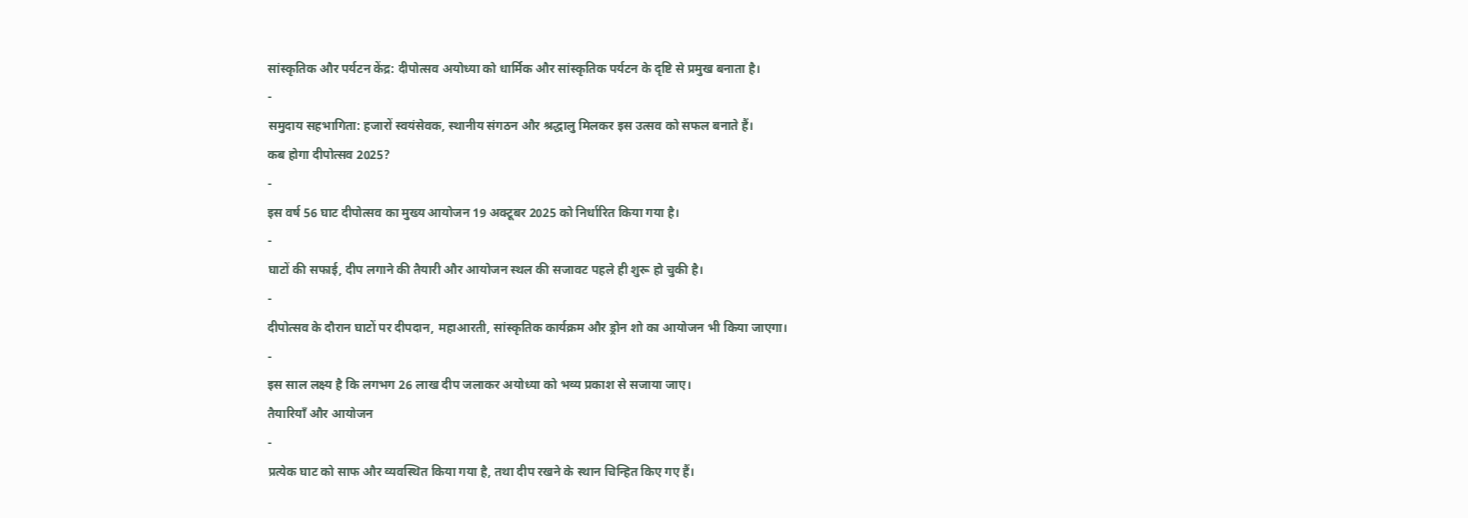सांस्कृतिक और पर्यटन केंद्र: दीपोत्सव अयोध्या को धार्मिक और सांस्कृतिक पर्यटन के दृष्टि से प्रमुख बनाता है।
-
समुदाय सहभागिता: हजारों स्वयंसेवक, स्थानीय संगठन और श्रद्धालु मिलकर इस उत्सव को सफल बनाते हैं।
कब होगा दीपोत्सव 2025?
-
इस वर्ष 56 घाट दीपोत्सव का मुख्य आयोजन 19 अक्टूबर 2025 को निर्धारित किया गया है।
-
घाटों की सफाई, दीप लगाने की तैयारी और आयोजन स्थल की सजावट पहले ही शुरू हो चुकी है।
-
दीपोत्सव के दौरान घाटों पर दीपदान, महाआरती, सांस्कृतिक कार्यक्रम और ड्रोन शो का आयोजन भी किया जाएगा।
-
इस साल लक्ष्य है कि लगभग 26 लाख दीप जलाकर अयोध्या को भव्य प्रकाश से सजाया जाए।
तैयारियाँ और आयोजन
-
प्रत्येक घाट को साफ और व्यवस्थित किया गया है, तथा दीप रखने के स्थान चिन्हित किए गए हैं।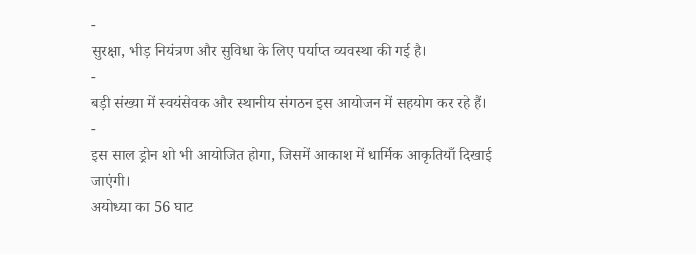-
सुरक्षा, भीड़ नियंत्रण और सुविधा के लिए पर्याप्त व्यवस्था की गई है।
-
बड़ी संख्या में स्वयंसेवक और स्थानीय संगठन इस आयोजन में सहयोग कर रहे हैं।
-
इस साल ड्रोन शो भी आयोजित होगा, जिसमें आकाश में धार्मिक आकृतियाँ दिखाई जाएंगी।
अयोध्या का 56 घाट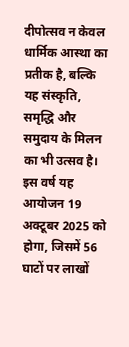दीपोत्सव न केवल धार्मिक आस्था का प्रतीक है, बल्कि यह संस्कृति, समृद्धि और समुदाय के मिलन का भी उत्सव है। इस वर्ष यह आयोजन 19 अक्टूबर 2025 को होगा, जिसमें 56 घाटों पर लाखों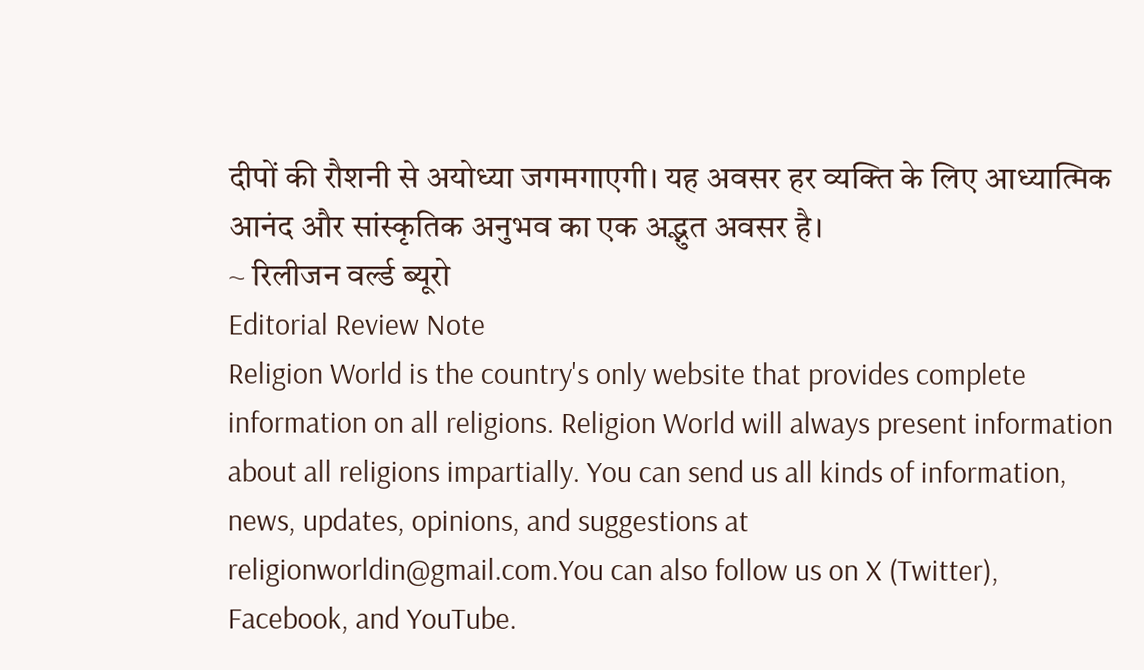दीपों की रौशनी से अयोध्या जगमगाएगी। यह अवसर हर व्यक्ति के लिए आध्यात्मिक आनंद और सांस्कृतिक अनुभव का एक अद्भुत अवसर है।
~ रिलीजन वर्ल्ड ब्यूरो
Editorial Review Note
Religion World is the country's only website that provides complete information on all religions. Religion World will always present information about all religions impartially. You can send us all kinds of information, news, updates, opinions, and suggestions at religionworldin@gmail.com.You can also follow us on X (Twitter), Facebook, and YouTube.